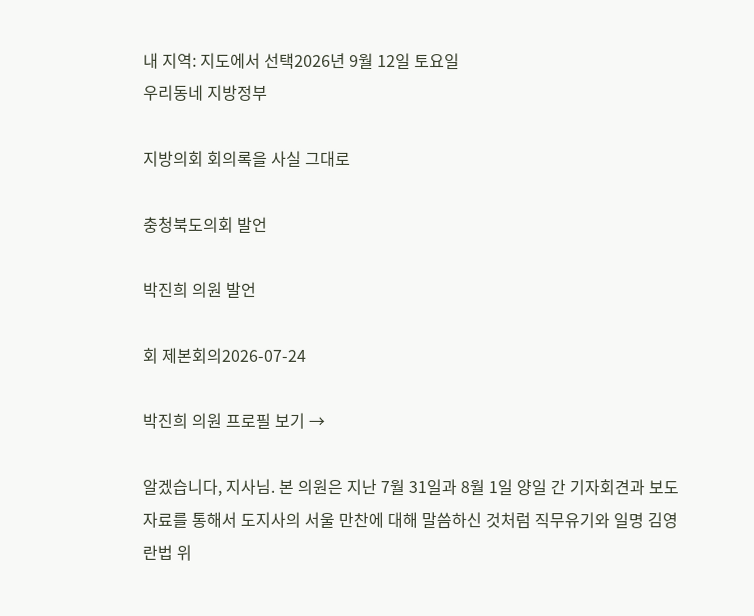내 지역: 지도에서 선택2026년 9월 12일 토요일
우리동네 지방정부

지방의회 회의록을 사실 그대로

충청북도의회 발언

박진희 의원 발언

회 제본회의2026-07-24

박진희 의원 프로필 보기 →

알겠습니다, 지사님. 본 의원은 지난 7월 31일과 8월 1일 양일 간 기자회견과 보도자료를 통해서 도지사의 서울 만찬에 대해 말씀하신 것처럼 직무유기와 일명 김영란법 위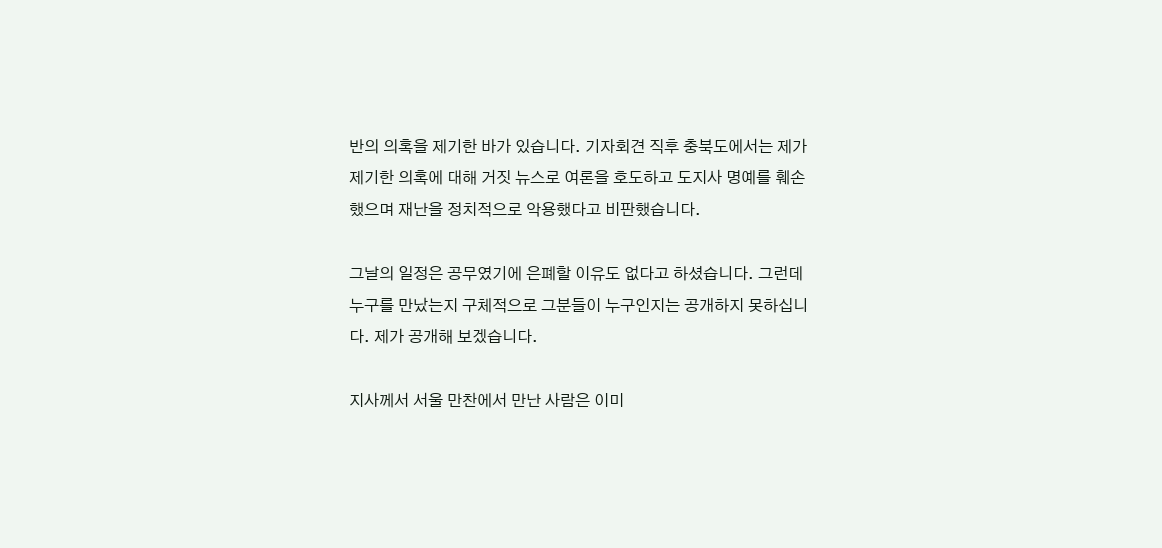반의 의혹을 제기한 바가 있습니다. 기자회견 직후 충북도에서는 제가 제기한 의혹에 대해 거짓 뉴스로 여론을 호도하고 도지사 명예를 훼손했으며 재난을 정치적으로 악용했다고 비판했습니다.

그날의 일정은 공무였기에 은폐할 이유도 없다고 하셨습니다. 그런데 누구를 만났는지 구체적으로 그분들이 누구인지는 공개하지 못하십니다. 제가 공개해 보겠습니다.

지사께서 서울 만찬에서 만난 사람은 이미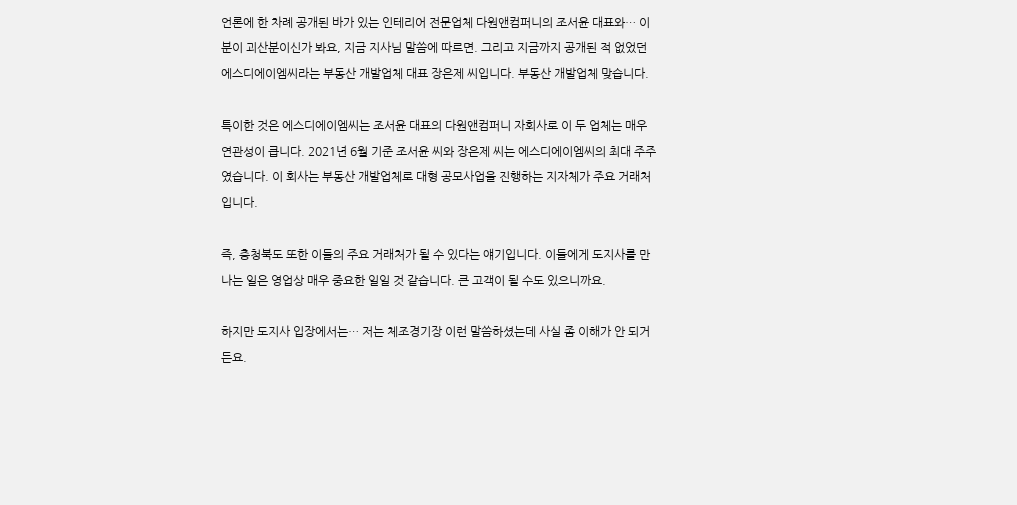언론에 한 차례 공개된 바가 있는 인테리어 전문업체 다원앤컴퍼니의 조서윤 대표와… 이분이 괴산분이신가 봐요, 지금 지사님 말씀에 따르면. 그리고 지금까지 공개된 적 없었던 에스디에이엠씨라는 부동산 개발업체 대표 장은제 씨입니다. 부동산 개발업체 맞습니다.

특이한 것은 에스디에이엠씨는 조서윤 대표의 다원앤컴퍼니 자회사로 이 두 업체는 매우 연관성이 큽니다. 2021년 6월 기준 조서윤 씨와 장은제 씨는 에스디에이엠씨의 최대 주주였습니다. 이 회사는 부동산 개발업체로 대형 공모사업을 진행하는 지자체가 주요 거래처입니다.

즉, 충청북도 또한 이들의 주요 거래처가 될 수 있다는 얘기입니다. 이들에게 도지사를 만나는 일은 영업상 매우 중요한 일일 것 같습니다. 큰 고객이 될 수도 있으니까요.

하지만 도지사 입장에서는… 저는 체조경기장 이런 말씀하셨는데 사실 좀 이해가 안 되거든요.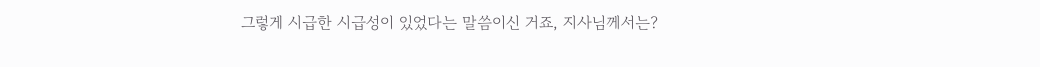그렇게 시급한 시급성이 있었다는 말씀이신 거죠, 지사님께서는?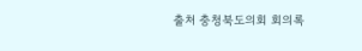출처 충청북도의회 회의록